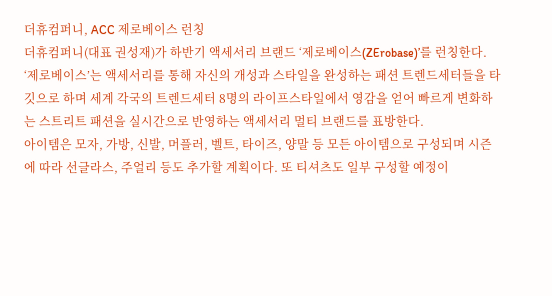더휴컴퍼니, ACC 제로베이스 런칭
더휴컴퍼니(대표 권성재)가 하반기 액세서리 브랜드 ‘제로베이스(ZErobase)’를 런칭한다.
‘제로베이스’는 액세서리를 통해 자신의 개성과 스타일을 완성하는 패션 트렌드세터들을 타깃으로 하며 세계 각국의 트렌드세터 8명의 라이프스타일에서 영감을 얻어 빠르게 변화하는 스트리트 패션을 실시간으로 반영하는 액세서리 멀티 브랜드를 표방한다.
아이템은 모자, 가방, 신발, 머플러, 벨트, 타이즈, 양말 등 모든 아이템으로 구성되며 시즌에 따라 선글라스, 주얼리 등도 추가할 계획이다. 또 티셔츠도 일부 구성할 예정이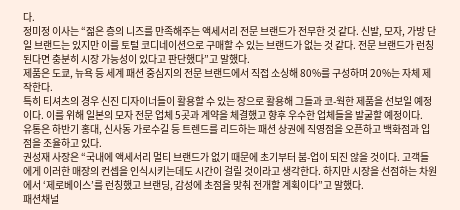다.
정미정 이사는 “젊은 층의 니즈를 만족해주는 액세서리 전문 브랜드가 전무한 것 같다. 신발, 모자, 가방 단일 브랜드는 있지만 이를 토털 코디네이션으로 구매할 수 있는 브랜드가 없는 것 같다. 전문 브랜드가 런칭된다면 충분히 시장 가능성이 있다고 판단했다”고 말했다.
제품은 도쿄, 뉴욕 등 세계 패션 중심지의 전문 브랜드에서 직접 소싱해 80%를 구성하며 20%는 자체 제작한다.
특히 티셔츠의 경우 신진 디자이너들이 활용할 수 있는 장으로 활용해 그들과 코-웍한 제품을 선보일 예정이다. 이를 위해 일본의 모자 전문 업체 5곳과 계약을 체결했고 향후 우수한 업체들을 발굴할 예정이다.
유통은 하반기 홍대, 신사동 가로수길 등 트렌드를 리드하는 패션 상권에 직영점을 오픈하고 백화점과 입점을 조율하고 있다.
권성재 사장은 “국내에 액세서리 멀티 브랜드가 없기 때문에 초기부터 붐-업이 되진 않을 것이다. 고객들에게 이러한 매장의 컨셉을 인식시키는데도 시간이 걸릴 것이라고 생각한다. 하지만 시장을 선점하는 차원에서 ‘제로베이스’를 런칭했고 브랜딩, 감성에 초점을 맞춰 전개할 계획이다”고 말했다.
패션채널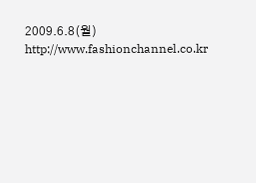2009.6.8(월) http://www.fashionchannel.co.kr